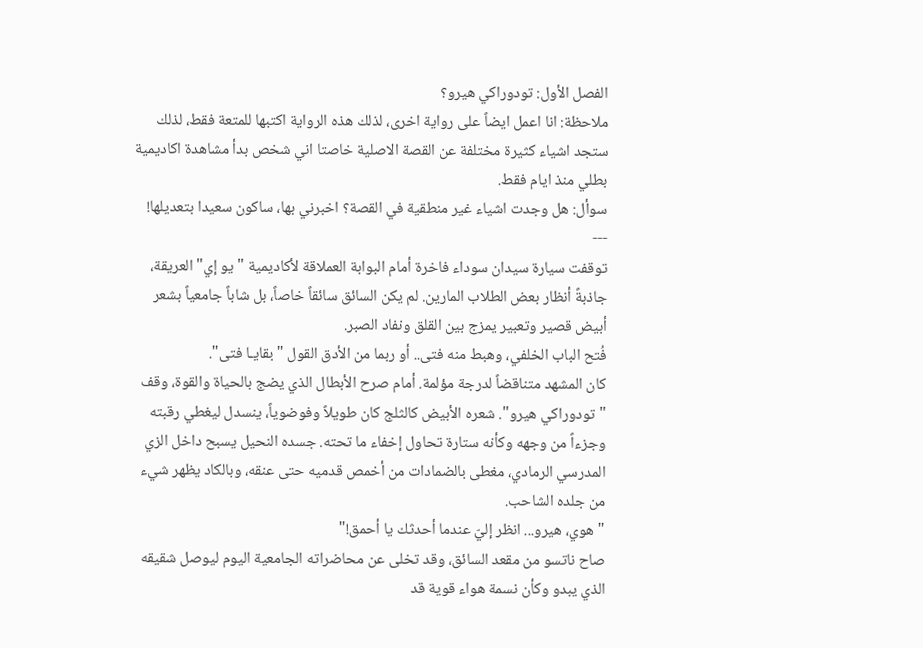الفصل الأول: تودوراكي هيرو؟
ملاحظة: انا اعمل ايضاً على رواية اخرى، لذلك هذه الرواية اكتبها للمتعة فقط، لذلك ستجد اشياء كثيرة مختلفة عن القصة الاصلية خاصتا اني شخص بدأ مشاهدة اكاديمية بطلي منذ ايام فقط.
سوأل: هل وجدت اشياء غير منطقية في القصة؟ اخبرني بها، ساكون سعيدا بتعديلها!
---
توقفت سيارة سيدان سوداء فاخرة أمام البوابة العملاقة لأكاديمية "يو إي" العريقة، جاذبةً أنظار بعض الطلاب المارين. لم يكن السائق سائقاً خاصاً، بل شاباً جامعياً بشعر أبيض قصير وتعبير يمزج بين القلق ونفاد الصبر.
فُتح الباب الخلفي، وهبط منه فتى.. أو ربما من الأدق القول "بقايـا فتى".
كان المشهد متناقضاً لدرجة مؤلمة. أمام صرح الأبطال الذي يضج بالحياة والقوة، وقف "تودوراكي هيرو". شعره الأبيض كالثلج كان طويلاً وفوضوياً، ينسدل ليغطي رقبته وجزءاً من وجهه وكأنه ستارة تحاول إخفاء ما تحته. جسده النحيل يسبح داخل الزي المدرسي الرمادي، مغطى بالضمادات من أخمص قدميه حتى عنقه، وبالكاد يظهر شيء من جلده الشاحب.
"هوي، هيرو... انظر إليّ عندما أحدثك يا أحمق!"
صاح ناتسو من مقعد السائق، وقد تخلى عن محاضراته الجامعية اليوم ليوصل شقيقه الذي يبدو وكأن نسمة هواء قوية قد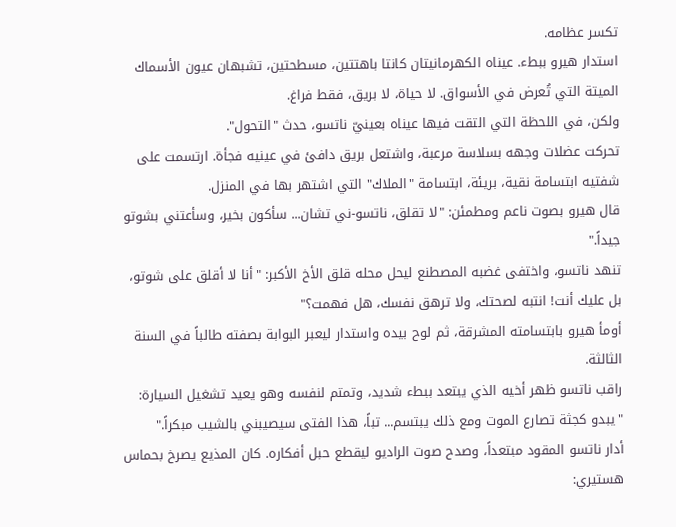تكسر عظامه.
استدار هيرو ببطء. عيناه الكهرمانيتان كانتا باهتتين، مسطحتين، تشبهان عيون الأسماك الميتة التي تُعرض في الأسواق. لا حياة، لا بريق، فقط فراغ.
ولكن، في اللحظة التي التقت فيها عيناه بعينيّ ناتسو، حدث "التحول".
تحركت عضلات وجهه بسلاسة مرعبة، واشتعل بريق دافئ في عينيه فجأة. ارتسمت على شفتيه ابتسامة نقية، بريئة، ابتسامة "الملاك" التي اشتهر بها في المنزل.
قال هيرو بصوت ناعم ومطمئن: "لا تقلق، ناتسو-ني تشان... سأكون بخير، وسأعتني بشوتو جيداً."
تنهد ناتسو، واختفى غضبه المصطنع ليحل محله قلق الأخ الأكبر: "أنا لا أقلق على شوتو، بل عليك أنت! انتبه لصحتك، ولا ترهق نفسك، هل فهمت؟"
أومأ هيرو بابتسامته المشرقة، ثم لوح بيده واستدار ليعبر البوابة بصفته طالباً في السنة الثالثة.
راقب ناتسو ظهر أخيه الذي يبتعد ببطء شديد، وتمتم لنفسه وهو يعيد تشغيل السيارة: "يبدو كجثة تصارع الموت ومع ذلك يبتسم... تباً، هذا الفتى سيصيبني بالشيب مبكراً."
أدار ناتسو المقود مبتعداً، وصدح صوت الراديو ليقطع حبل أفكاره. كان المذيع يصرخ بحماس هستيري: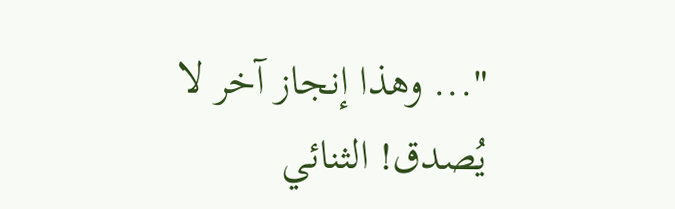"... وهذا إنجاز آخر لا يُصدق! الثنائي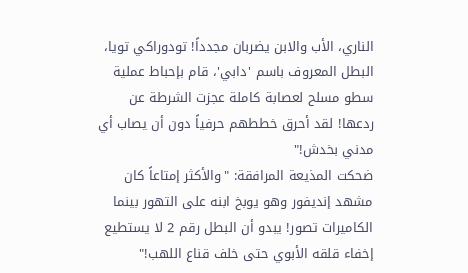الناري، الأب والابن يضربان مجدداً! تودوراكي تويا، البطل المعروف باسم 'دابي'، قام بإحباط عملية سطو مسلح لعصابة كاملة عجزت الشرطة عن ردعها! لقد أحرق خططهم حرفياً دون أن يصاب أي مدني بخدش!"
ضحكت المذيعة المرافقة: "والأكثر إمتاعاً كان مشهد إنديفور وهو يوبخ ابنه على التهور بينما الكاميرات تصور! يبدو أن البطل رقم 2 لا يستطيع إخفاء قلقه الأبوي حتى خلف قناع اللهب!"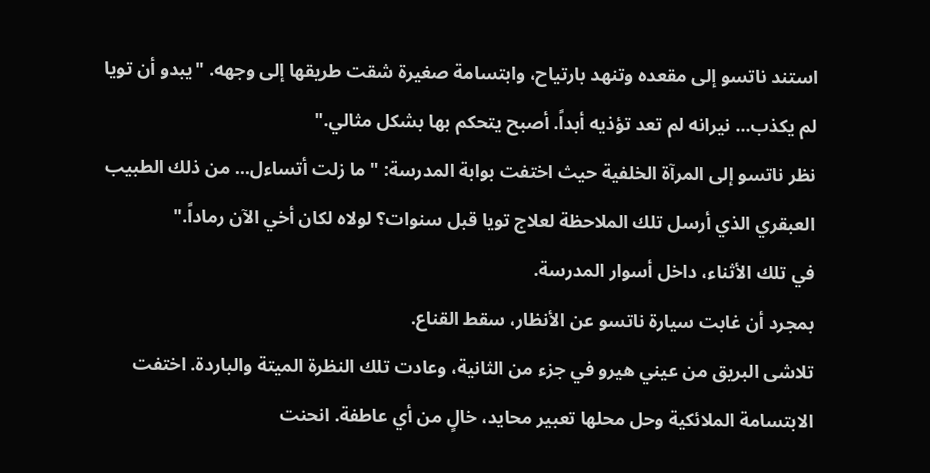استند ناتسو إلى مقعده وتنهد بارتياح، وابتسامة صغيرة شقت طريقها إلى وجهه. "يبدو أن تويا لم يكذب... نيرانه لم تعد تؤذيه أبداً. أصبح يتحكم بها بشكل مثالي."
نظر ناتسو إلى المرآة الخلفية حيث اختفت بوابة المدرسة: "ما زلت أتساءل... من ذلك الطبيب العبقري الذي أرسل تلك الملاحظة لعلاج تويا قبل سنوات؟ لولاه لكان أخي الآن رماداً."
في تلك الأثناء، داخل أسوار المدرسة.
بمجرد أن غابت سيارة ناتسو عن الأنظار، سقط القناع.
تلاشى البريق من عيني هيرو في جزء من الثانية، وعادت تلك النظرة الميتة والباردة. اختفت الابتسامة الملائكية وحل محلها تعبير محايد، خالٍ من أي عاطفة. انحنت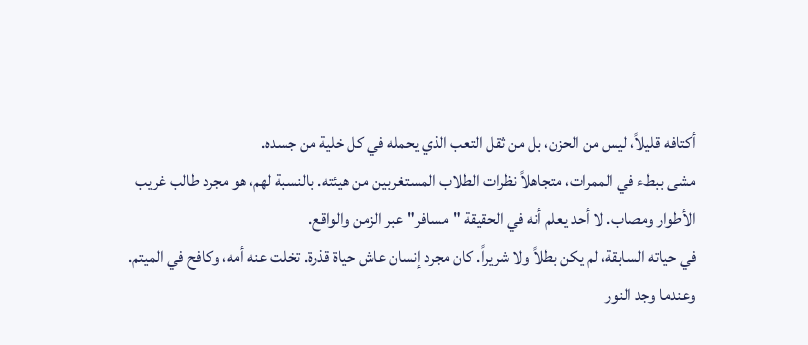أكتافه قليلاً، ليس من الحزن، بل من ثقل التعب الذي يحمله في كل خلية من جسده.
مشى ببطء في الممرات، متجاهلاً نظرات الطلاب المستغربين من هيئته. بالنسبة لهم، هو مجرد طالب غريب الأطوار ومصاب. لا أحد يعلم أنه في الحقيقة "مسافر" عبر الزمن والواقع.
في حياته السابقة، لم يكن بطلاً ولا شريراً. كان مجرد إنسان عاش حياة قذرة. تخلت عنه أمه، وكافح في الميتم. وعندما وجد النور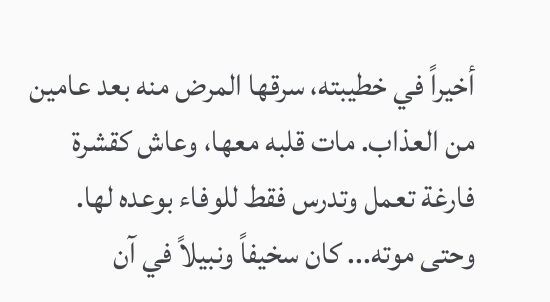أخيراً في خطيبته، سرقها المرض منه بعد عامين من العذاب. مات قلبه معها، وعاش كقشرة فارغة تعمل وتدرس فقط للوفاء بوعده لها.
وحتى موته... كان سخيفاً ونبيلاً في آن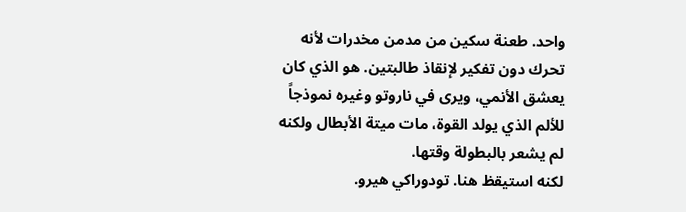واحد. طعنة سكين من مدمن مخدرات لأنه تحرك دون تفكير لإنقاذ طالبتين. هو الذي كان يعشق الأنمي، ويرى في ناروتو وغيره نموذجاً للألم الذي يولد القوة، مات ميتة الأبطال ولكنه لم يشعر بالبطولة وقتها.
لكنه استيقظ هنا. تودوراكي هيرو.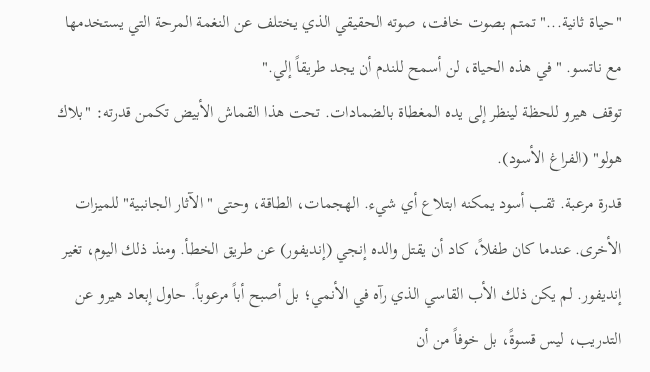"حياة ثانية..." تمتم بصوت خافت، صوته الحقيقي الذي يختلف عن النغمة المرحة التي يستخدمها مع ناتسو. "في هذه الحياة، لن أسمح للندم أن يجد طريقاً إلي."
توقف هيرو للحظة لينظر إلى يده المغطاة بالضمادات. تحت هذا القماش الأبيض تكمن قدرته: "بلاك هولو" (الفراغ الأسود).
قدرة مرعبة. ثقب أسود يمكنه ابتلاع أي شيء. الهجمات، الطاقة، وحتى "الآثار الجانبية" للميزات الأخرى. عندما كان طفلاً، كاد أن يقتل والده إنجي (إنديفور) عن طريق الخطأ. ومنذ ذلك اليوم، تغير إنديفور. لم يكن ذلك الأب القاسي الذي رآه في الأنمي؛ بل أصبح أباً مرعوباً. حاول إبعاد هيرو عن التدريب، ليس قسوةً، بل خوفاً من أن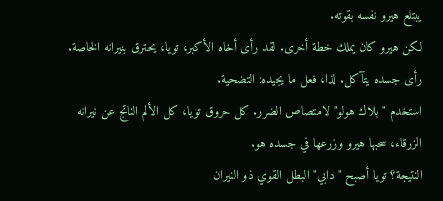يبتلع هيرو نفسه بقوته.
لكن هيرو كان يملك خطة أخرى. لقد رأى أخاه الأكبر، تويا، يحترق بنيرانه الخاصة. رأى جسده يتآكل. لذا، فعل ما يجيده: التضحية.
استخدم "بلاك هولو" لامتصاص الضرر. كل حروق تويا، كل الألم الناتج عن نيرانه الزرقاء، سحبها هيرو وزرعها في جسده هو.
النتيجة؟ تويا أصبح "دابي" البطل القوي ذو النيران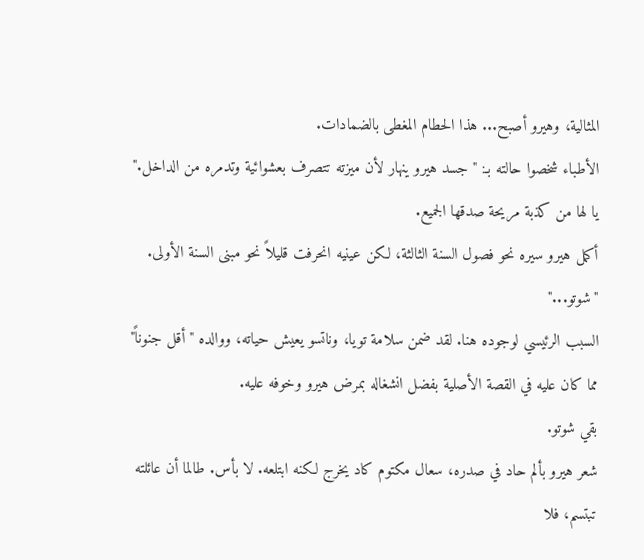المثالية، وهيرو أصبح... هذا الحطام المغطى بالضمادات.
الأطباء شخصوا حالته بـ: "جسد هيرو ينهار لأن ميزته تتصرف بعشوائية وتدمره من الداخل."
يا لها من كذبة مريحة صدقها الجميع.
أكمل هيرو سيره نحو فصول السنة الثالثة، لكن عينيه انحرفت قليلاً نحو مبنى السنة الأولى.
"شوتو..."
السبب الرئيسي لوجوده هنا. لقد ضمن سلامة تويا، وناتسو يعيش حياته، ووالده "أقل جنوناً" مما كان عليه في القصة الأصلية بفضل انشغاله بمرض هيرو وخوفه عليه.
بقي شوتو.
شعر هيرو بألم حاد في صدره، سعال مكتوم كاد يخرج لكنه ابتلعه. لا بأس. طالما أن عائلته تبتسم، فلا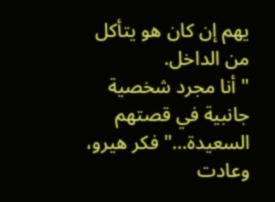يهم إن كان هو يتأكل من الداخل.
"أنا مجرد شخصية جانبية في قصتهم السعيدة..." فكر هيرو، وعادت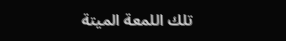تلك اللمعة الميتة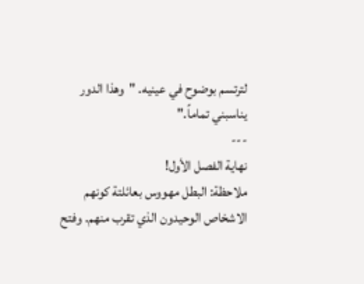لترتسم بوضوح في عينيه. "وهذا الدور يناسبني تماماً."
---
نهاية الفصل الأول!
ملاحظة: البطل مهووس بعائلتة كونهم الاشخاص الوحيدون الذي تقرب منهم. وفتح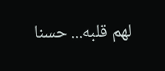لهم قلبه... حسنا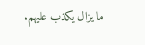ما يزال يكذب عليهم.